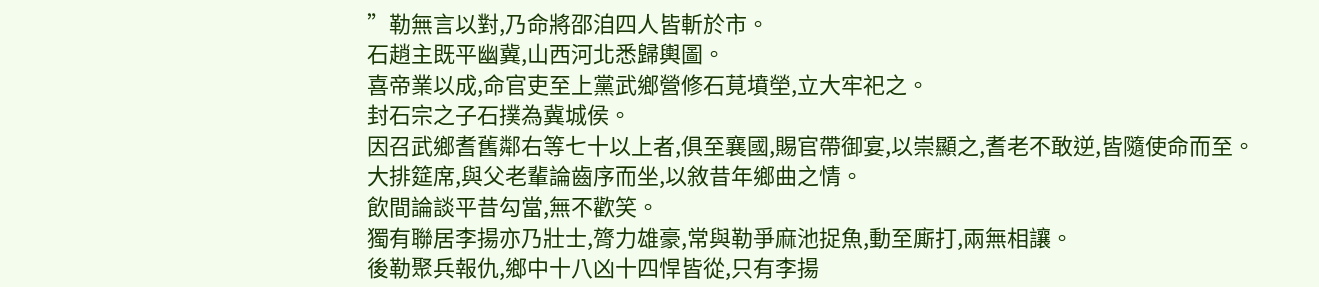”勒無言以對,乃命將邵洎四人皆斬於市。
石趙主既平幽冀,山西河北悉歸輿圖。
喜帝業以成,命官吏至上黨武鄉營修石莧墳塋,立大牢祀之。
封石宗之子石撲為冀城侯。
因召武鄉耆舊鄰右等七十以上者,俱至襄國,賜官帶御宴,以崇顯之,耆老不敢逆,皆隨使命而至。
大排筵席,與父老輩論齒序而坐,以敘昔年鄉曲之情。
飲間論談平昔勾當,無不歡笑。
獨有聯居李揚亦乃壯士,膂力雄豪,常與勒爭麻池捉魚,動至廝打,兩無相讓。
後勒聚兵報仇,鄉中十八凶十四悍皆從,只有李揚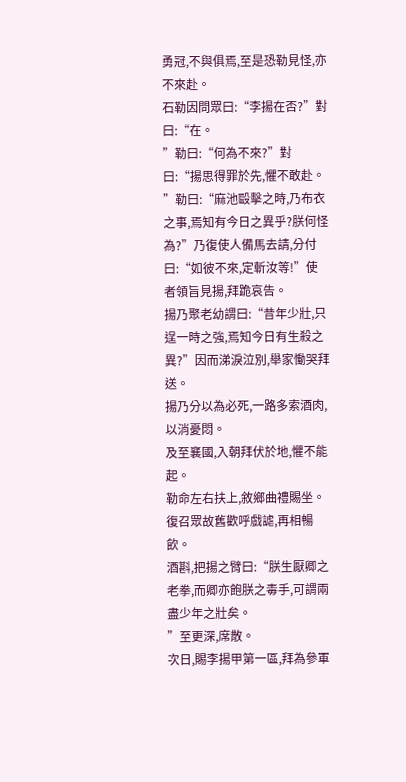勇冠,不與俱焉,至是恐勒見怪,亦不來赴。
石勒因問眾曰:“李揚在否?”對曰:“在。
”勒曰:“何為不來?”對曰:“揚思得罪於先,懼不敢赴。
”勒曰:“麻池毆擊之時,乃布衣之事,焉知有今日之異乎?朕何怪為?”乃復使人備馬去請,分付曰:“如彼不來,定斬汝等!”使者領旨見揚,拜跪哀告。
揚乃聚老幼謂曰:“昔年少壯,只逞一時之強,焉知今日有生殺之異?”因而涕淚泣別,舉家慟哭拜送。
揚乃分以為必死,一路多索酒肉,以消憂悶。
及至襄國,入朝拜伏於地,懼不能起。
勒命左右扶上,敘鄉曲禮賜坐。
復召眾故舊歡呼戲謔,再相暢飲。
酒斟,把揚之臂曰:“朕生厭卿之老拳,而卿亦飽朕之毒手,可謂兩盡少年之壯矣。
”至更深,席散。
次日,賜李揚甲第一區,拜為參軍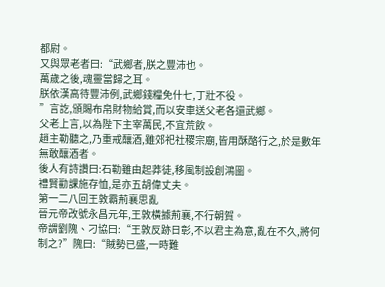都尉。
又與眾老者曰:“武鄉者,朕之豐沛也。
萬歲之後,魂靈當歸之耳。
朕依漢高待豐沛例,武鄉錢糧免什七,丁壯不役。
”言訖,頒賜布帛財物給賞,而以安車送父老各還武鄉。
父老上言,以為陛下主宰萬民,不宜荒飲。
趙主勒聽之,乃重戒釀酒,雖郊祀社稷宗廟,皆用酥酪行之,於是數年無敢釀酒者。
後人有詩讚曰:石勒雖由起莽徒,移風制設創鴻圖。
禮賢勸課施存恤,是亦五胡偉丈夫。
第一二八回王敦霸荊襄思亂
晉元帝改號永昌元年,王敦橫據荊襄,不行朝賀。
帝謂劉隗、刁協曰:“王敦反跡日彰,不以君主為意,亂在不久,將何制之?”隗曰:“賊勢已盛,一時難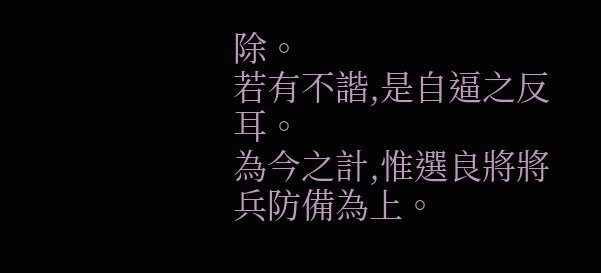除。
若有不諧,是自逼之反耳。
為今之計,惟選良將將兵防備為上。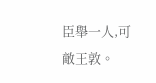臣舉一人,可敵王敦。